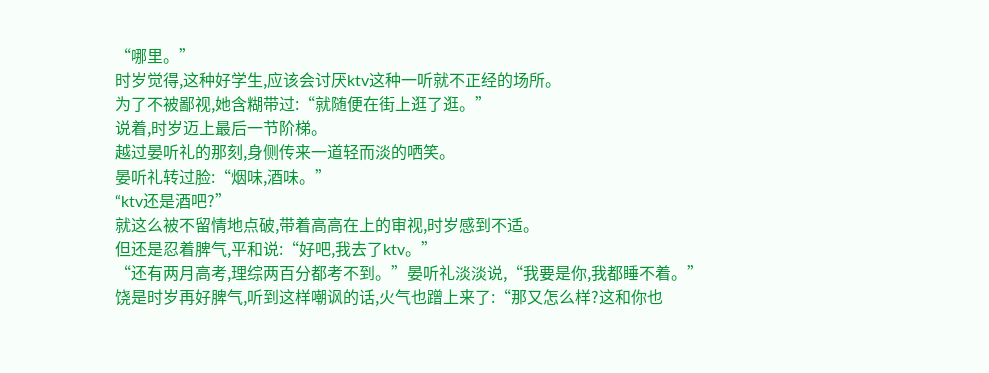“哪里。”
时岁觉得,这种好学生,应该会讨厌ktv这种一听就不正经的场所。
为了不被鄙视,她含糊带过:“就随便在街上逛了逛。”
说着,时岁迈上最后一节阶梯。
越过晏听礼的那刻,身侧传来一道轻而淡的哂笑。
晏听礼转过脸:“烟味,酒味。”
“ktv还是酒吧?”
就这么被不留情地点破,带着高高在上的审视,时岁感到不适。
但还是忍着脾气,平和说:“好吧,我去了ktv。”
“还有两月高考,理综两百分都考不到。”晏听礼淡淡说,“我要是你,我都睡不着。”
饶是时岁再好脾气,听到这样嘲讽的话,火气也蹭上来了:“那又怎么样?这和你也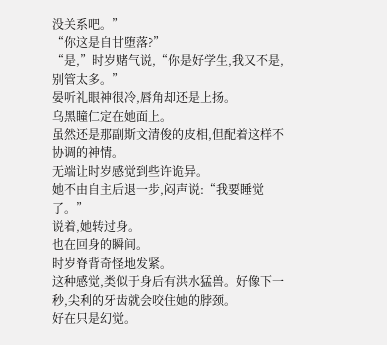没关系吧。”
“你这是自甘堕落?”
“是,”时岁赌气说,“你是好学生,我又不是,别管太多。”
晏听礼眼神很冷,唇角却还是上扬。
乌黑瞳仁定在她面上。
虽然还是那副斯文清俊的皮相,但配着这样不协调的神情。
无端让时岁感觉到些许诡异。
她不由自主后退一步,闷声说:“我要睡觉了。”
说着,她转过身。
也在回身的瞬间。
时岁脊背奇怪地发紧。
这种感觉,类似于身后有洪水猛兽。好像下一秒,尖利的牙齿就会咬住她的脖颈。
好在只是幻觉。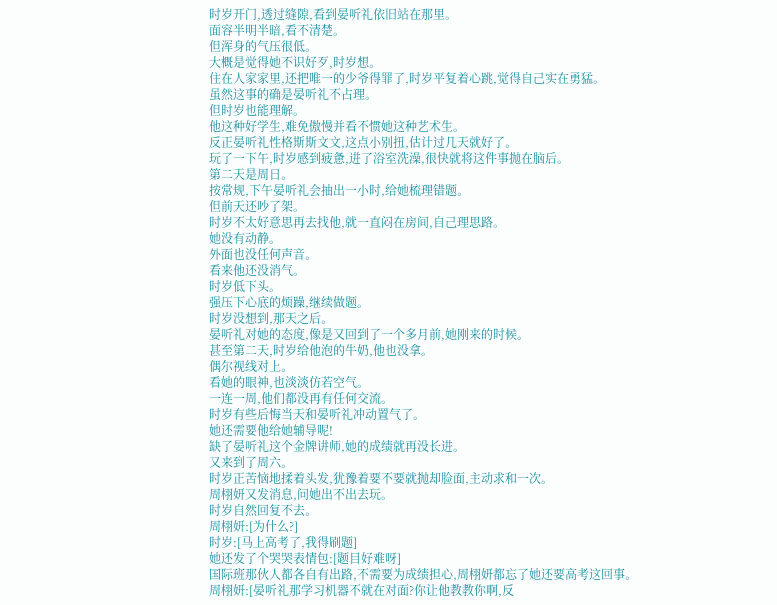时岁开门,透过缝隙,看到晏听礼依旧站在那里。
面容半明半暗,看不清楚。
但浑身的气压很低。
大概是觉得她不识好歹,时岁想。
住在人家家里,还把唯一的少爷得罪了,时岁平复着心跳,觉得自己实在勇猛。
虽然这事的确是晏听礼不占理。
但时岁也能理解。
他这种好学生,难免傲慢并看不惯她这种艺术生。
反正晏听礼性格斯斯文文,这点小别扭,估计过几天就好了。
玩了一下午,时岁感到疲惫,进了浴室洗澡,很快就将这件事抛在脑后。
第二天是周日。
按常规,下午晏听礼会抽出一小时,给她梳理错题。
但前天还吵了架。
时岁不太好意思再去找他,就一直闷在房间,自己理思路。
她没有动静。
外面也没任何声音。
看来他还没消气。
时岁低下头。
强压下心底的烦躁,继续做题。
时岁没想到,那天之后。
晏听礼对她的态度,像是又回到了一个多月前,她刚来的时候。
甚至第二天,时岁给他泡的牛奶,他也没拿。
偶尔视线对上。
看她的眼神,也淡淡仿若空气。
一连一周,他们都没再有任何交流。
时岁有些后悔当天和晏听礼冲动置气了。
她还需要他给她辅导呢!
缺了晏听礼这个金牌讲师,她的成绩就再没长进。
又来到了周六。
时岁正苦恼地揉着头发,犹豫着要不要就抛却脸面,主动求和一次。
周栩妍又发消息,问她出不出去玩。
时岁自然回复不去。
周栩妍:[为什么?]
时岁:[马上高考了,我得刷题]
她还发了个哭哭表情包:[题目好难呀]
国际班那伙人都各自有出路,不需要为成绩担心,周栩妍都忘了她还要高考这回事。
周栩妍:[晏听礼那学习机器不就在对面?你让他教教你啊,反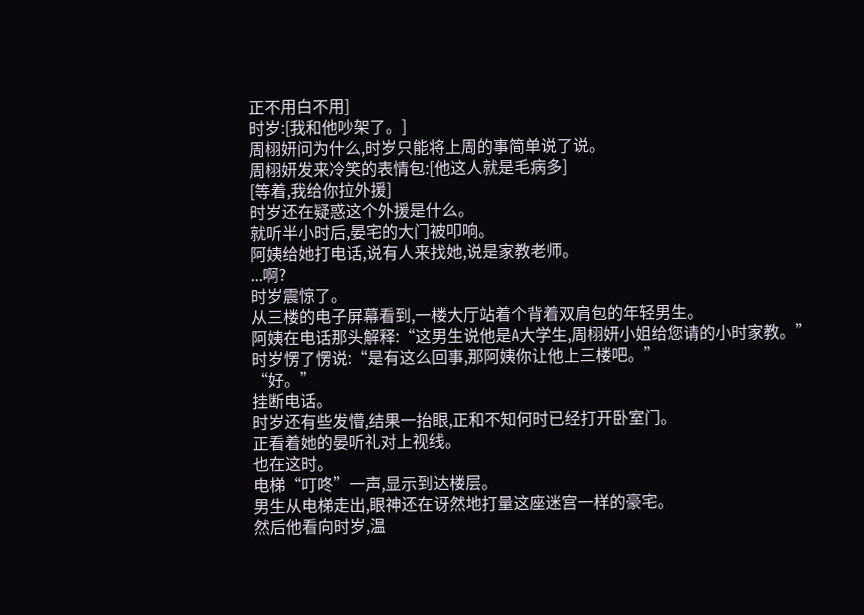正不用白不用]
时岁:[我和他吵架了。]
周栩妍问为什么,时岁只能将上周的事简单说了说。
周栩妍发来冷笑的表情包:[他这人就是毛病多]
[等着,我给你拉外援]
时岁还在疑惑这个外援是什么。
就听半小时后,晏宅的大门被叩响。
阿姨给她打电话,说有人来找她,说是家教老师。
...啊?
时岁震惊了。
从三楼的电子屏幕看到,一楼大厅站着个背着双肩包的年轻男生。
阿姨在电话那头解释:“这男生说他是A大学生,周栩妍小姐给您请的小时家教。”
时岁愣了愣说:“是有这么回事,那阿姨你让他上三楼吧。”
“好。”
挂断电话。
时岁还有些发懵,结果一抬眼,正和不知何时已经打开卧室门。
正看着她的晏听礼对上视线。
也在这时。
电梯“叮咚”一声,显示到达楼层。
男生从电梯走出,眼神还在讶然地打量这座迷宫一样的豪宅。
然后他看向时岁,温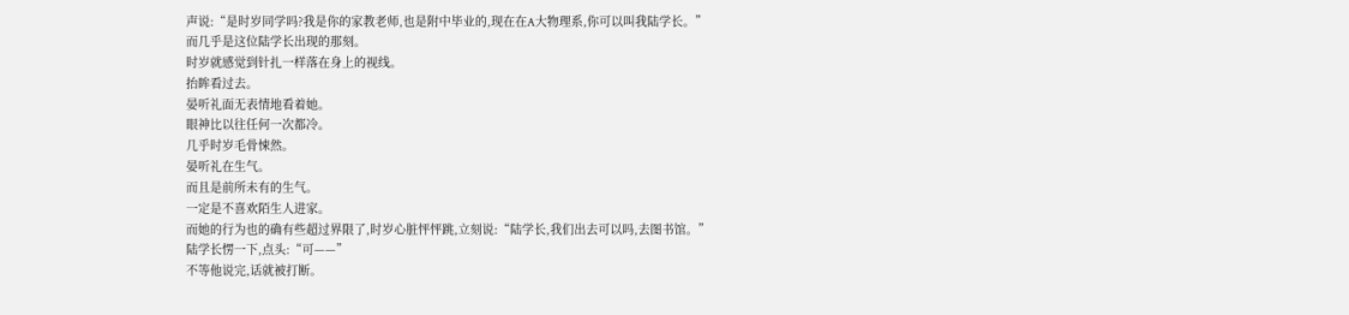声说:“是时岁同学吗?我是你的家教老师,也是附中毕业的,现在在A大物理系,你可以叫我陆学长。”
而几乎是这位陆学长出现的那刻。
时岁就感觉到针扎一样落在身上的视线。
抬眸看过去。
晏听礼面无表情地看着她。
眼神比以往任何一次都冷。
几乎时岁毛骨悚然。
晏听礼在生气。
而且是前所未有的生气。
一定是不喜欢陌生人进家。
而她的行为也的确有些超过界限了,时岁心脏怦怦跳,立刻说:“陆学长,我们出去可以吗,去图书馆。”
陆学长愣一下,点头:“可——”
不等他说完,话就被打断。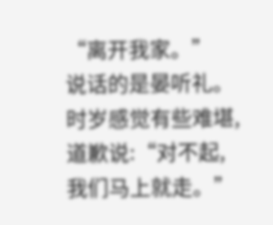“离开我家。”
说话的是晏听礼。
时岁感觉有些难堪,道歉说:“对不起,我们马上就走。”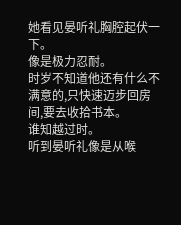她看见晏听礼胸腔起伏一下。
像是极力忍耐。
时岁不知道他还有什么不满意的,只快速迈步回房间,要去收拾书本。
谁知越过时。
听到晏听礼像是从喉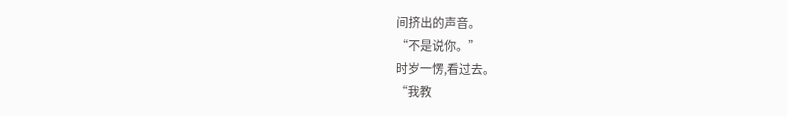间挤出的声音。
“不是说你。”
时岁一愣,看过去。
“我教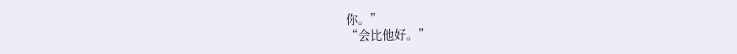你。”
“会比他好。”